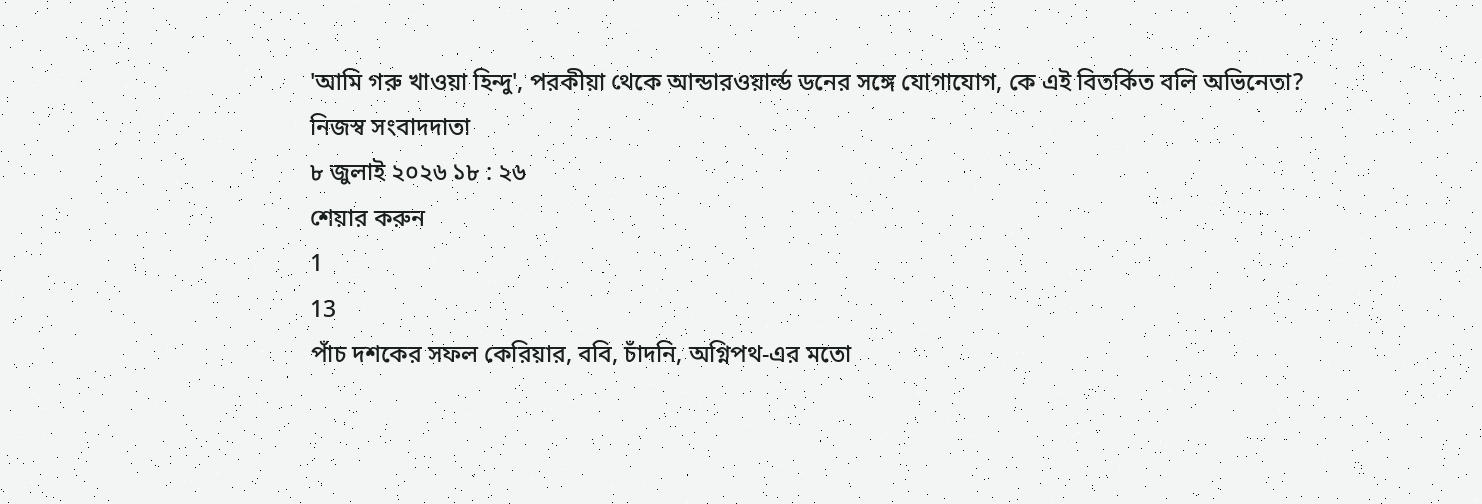'আমি গরু খাওয়া হিন্দু', পরকীয়া থেকে আন্ডারওয়ার্ল্ড ডনের সঙ্গে যোগাযোগ, কে এই বিতর্কিত বলি অভিনেতা?
নিজস্ব সংবাদদাতা
৮ জুলাই ২০২৬ ১৮ : ২৬
শেয়ার করুন
1
13
পাঁচ দশকের সফল কেরিয়ার, ববি, চাঁদনি, অগ্নিপথ-এর মতো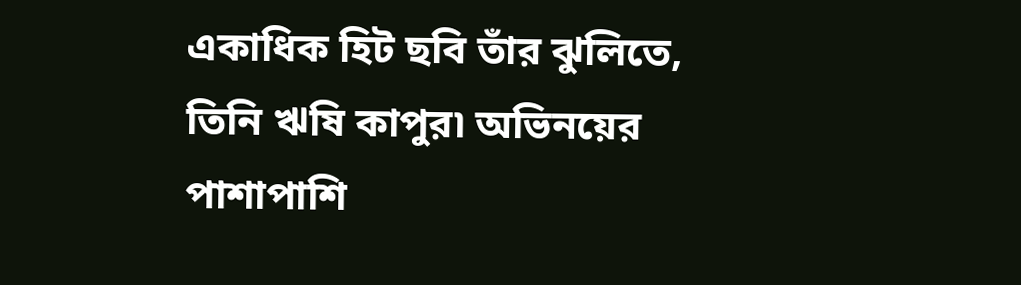একাধিক হিট ছবি তাঁর ঝুলিতে, তিনি ঋষি কাপুর৷ অভিনয়ের পাশাপাশি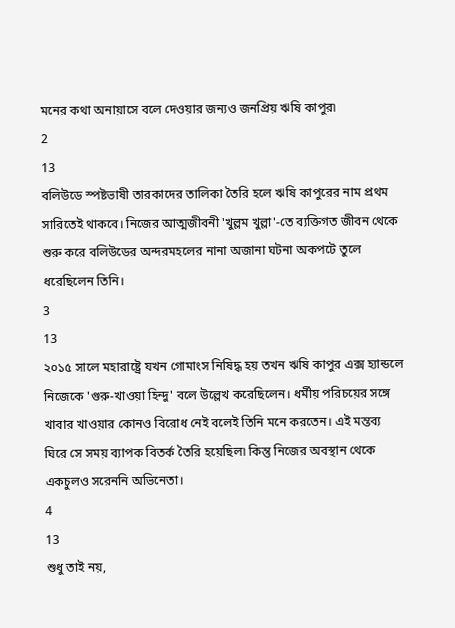মনের কথা অনায়াসে বলে দেওয়ার জন্যও জনপ্রিয় ঋষি কাপুর৷
2
13
বলিউডে স্পষ্টভাষী তারকাদের তালিকা তৈরি হলে ঋষি কাপুরের নাম প্রথম সারিতেই থাকবে। নিজের আত্মজীবনী 'খুল্লম খুল্লা'-তে ব্যক্তিগত জীবন থেকে শুরু করে বলিউডের অন্দরমহলের নানা অজানা ঘটনা অকপটে তুলে ধরেছিলেন তিনি।
3
13
২০১৫ সালে মহারাষ্ট্রে যখন গোমাংস নিষিদ্ধ হয় তখন ঋষি কাপুর এক্স হ্যান্ডলে নিজেকে 'গুরু-খাওয়া হিন্দু' বলে উল্লেখ করেছিলেন। ধর্মীয় পরিচয়ের সঙ্গে খাবার খাওয়ার কোনও বিরোধ নেই বলেই তিনি মনে করতেন। এই মন্তব্য ঘিরে সে সময় ব্যাপক বিতর্ক তৈরি হয়েছিল৷ কিন্তু নিজের অবস্থান থেকে একচুলও সরেননি অভিনেতা।
4
13
শুধু তাই নয়,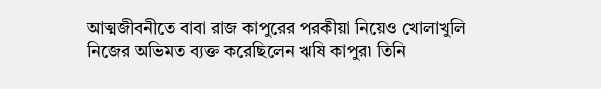আত্মজীবনীতে বাবা রাজ কাপুরের পরকীয়া নিয়েও খোলাখুলি নিজের অভিমত ব্যক্ত করেছিলেন ঋষি কাপুর৷ তিনি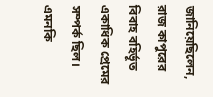জানিয়েছিলেন, রাজ কাপুরের বিবাহ বহির্ভূত একাধিক প্রেমের সম্পর্ক ছিল। এমনকি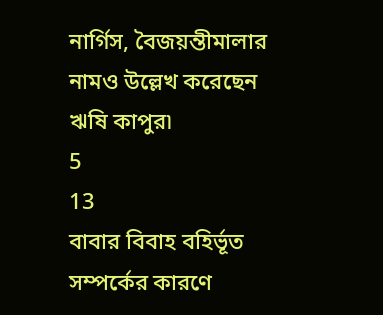নার্গিস, বৈজয়ন্তীমালার নামও উল্লেখ করেছেন ঋষি কাপুর৷
5
13
বাবার বিবাহ বহির্ভূত সম্পর্কের কারণে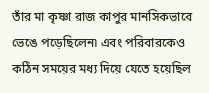তাঁর মা কৃষ্ণা রাজ কাপুর মানসিকভাবে ভেঙে পড়েছিলেন৷ এবং পরিবারকেও কঠিন সময়ের মধ্য দিয়ে যেতে হয়েছিল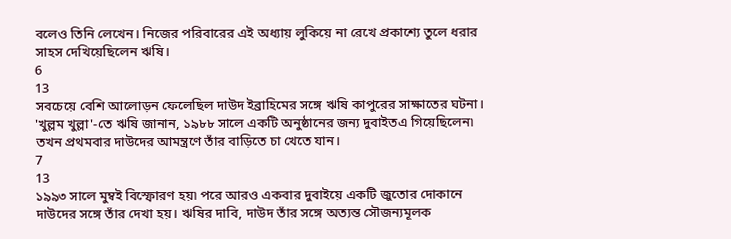বলেও তিনি লেখেন। নিজের পরিবারের এই অধ্যায় লুকিয়ে না রেখে প্রকাশ্যে তুলে ধরার সাহস দেখিয়েছিলেন ঋষি।
6
13
সবচেয়ে বেশি আলোড়ন ফেলেছিল দাউদ ইব্রাহিমের সঙ্গে ঋষি কাপুরের সাক্ষাতের ঘটনা। 'খুল্লম খুল্লা'-তে ঋষি জানান, ১৯৮৮ সালে একটি অনুষ্ঠানের জন্য দুবাইতএ গিয়েছিলেন৷ তখন প্রথমবার দাউদের আমন্ত্রণে তাঁর বাড়িতে চা খেতে যান।
7
13
১৯৯৩ সালে মুম্বই বিস্ফোরণ হয়৷ পরে আরও একবার দুবাইয়ে একটি জুতোর দোকানে দাউদের সঙ্গে তাঁর দেখা হয়। ঋষির দাবি, দাউদ তাঁর সঙ্গে অত্যন্ত সৌজন্যমূলক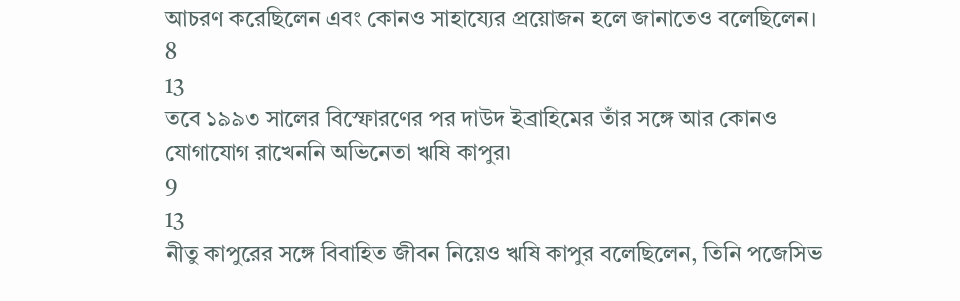আচরণ করেছিলেন এবং কোনও সাহায্যের প্রয়োজন হলে জানাতেও বলেছিলেন।
8
13
তবে ১৯৯৩ সালের বিস্ফোরণের পর দাউদ ইব্রাহিমের তাঁর সঙ্গে আর কোনও যোগাযোগ রাখেননি অভিনেতা ঋষি কাপুর৷
9
13
নীতু কাপুরের সঙ্গে বিবাহিত জীবন নিয়েও ঋষি কাপুর বলেছিলেন, তিনি পজেসিভ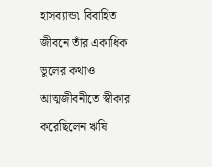হাসব্যান্ড৷ বিবাহিত জীবনে তাঁর একাধিক ভুলের কথাও আত্মজীবনীতে স্বীকার করেছিলেন ঋষি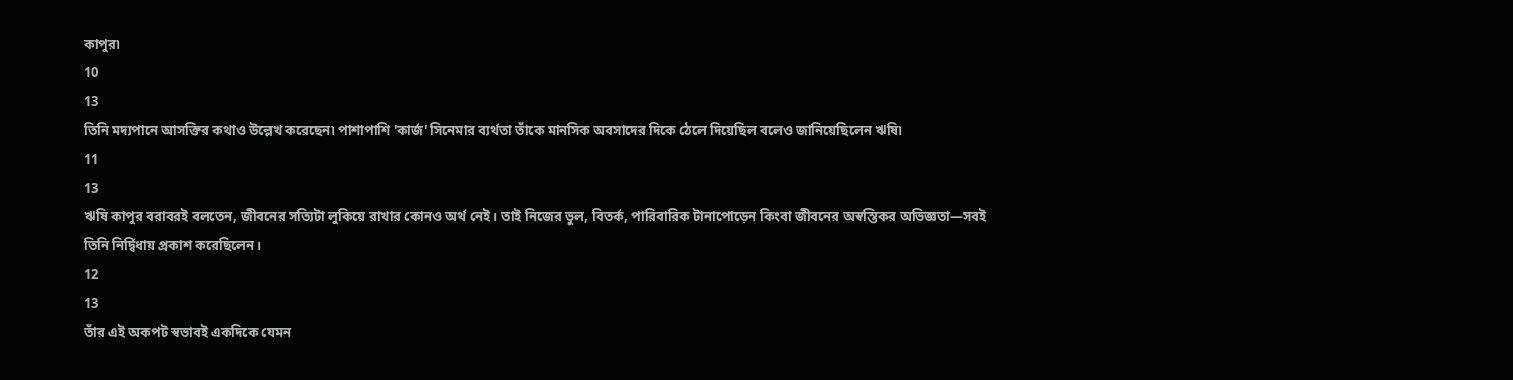কাপুর৷
10
13
তিনি মদ্যপানে আসক্তির কথাও উল্লেখ করেছেন৷ পাশাপাশি 'কার্জ' সিনেমার ব্যর্থতা তাঁকে মানসিক অবসাদের দিকে ঠেলে দিয়েছিল বলেও জানিয়েছিলেন ঋষি৷
11
13
ঋষি কাপুর বরাবরই বলতেন, জীবনের সত্যিটা লুকিয়ে রাখার কোনও অর্থ নেই। তাই নিজের ভুল, বিতর্ক, পারিবারিক টানাপোড়েন কিংবা জীবনের অস্বস্তিকর অভিজ্ঞতা—সবই তিনি নির্দ্বিধায় প্রকাশ করেছিলেন।
12
13
তাঁর এই অকপট স্বভাবই একদিকে যেমন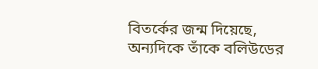বিতর্কের জন্ম দিয়েছে, অন্যদিকে তাঁকে বলিউডের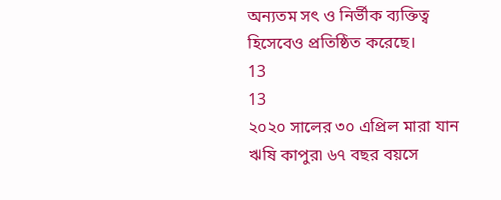অন্যতম সৎ ও নির্ভীক ব্যক্তিত্ব হিসেবেও প্রতিষ্ঠিত করেছে।
13
13
২০২০ সালের ৩০ এপ্রিল মারা যান ঋষি কাপুর৷ ৬৭ বছর বয়সে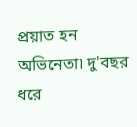প্রয়াত হন অভিনেতা৷ দু'বছর ধরে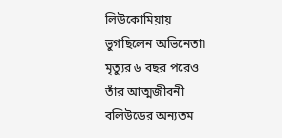লিউকোমিয়ায় ভুগছিলেন অভিনেতা৷ মৃত্যুর ৬ বছর পরেও তাঁর আত্মজীবনী বলিউডের অন্যতম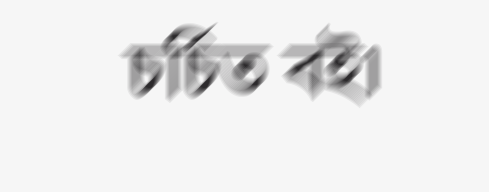চর্চিত বই৷